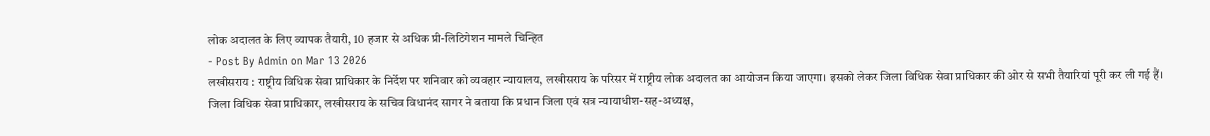लोक अदालत के लिए व्यापक तैयारी, 10 हजार से अधिक प्री-लिटिगेशन मामले चिन्हित
- Post By Admin on Mar 13 2026
लखीसराय : राष्ट्रीय विधिक सेवा प्राधिकार के निर्देश पर शनिवार को व्यवहार न्यायालय, लखीसराय के परिसर में राष्ट्रीय लोक अदालत का आयोजन किया जाएगा। इसको लेकर जिला विधिक सेवा प्राधिकार की ओर से सभी तैयारियां पूरी कर ली गई हैं।
जिला विधिक सेवा प्राधिकार, लखीसराय के सचिव विधानंद सागर ने बताया कि प्रधान जिला एवं सत्र न्यायाधीश-सह-अध्यक्ष,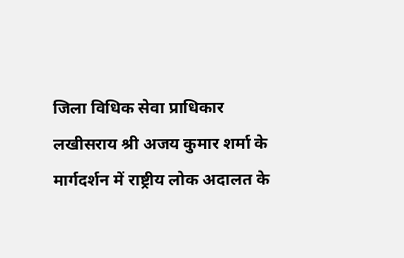जिला विधिक सेवा प्राधिकार लखीसराय श्री अजय कुमार शर्मा के मार्गदर्शन में राष्ट्रीय लोक अदालत के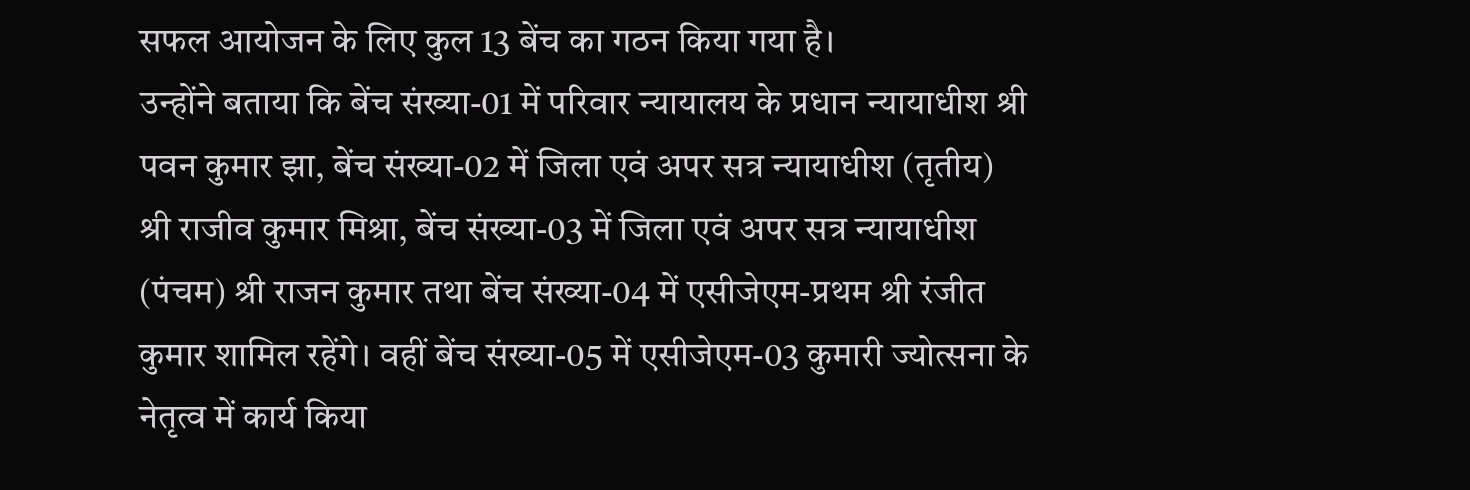सफल आयोजन के लिए कुल 13 बेंच का गठन किया गया है।
उन्होंने बताया कि बेंच संख्या-01 में परिवार न्यायालय के प्रधान न्यायाधीश श्री पवन कुमार झा, बेंच संख्या-02 में जिला एवं अपर सत्र न्यायाधीश (तृतीय) श्री राजीव कुमार मिश्रा, बेंच संख्या-03 में जिला एवं अपर सत्र न्यायाधीश (पंचम) श्री राजन कुमार तथा बेंच संख्या-04 में एसीजेएम-प्रथम श्री रंजीत कुमार शामिल रहेंगे। वहीं बेंच संख्या-05 में एसीजेएम-03 कुमारी ज्योत्सना के नेतृत्व में कार्य किया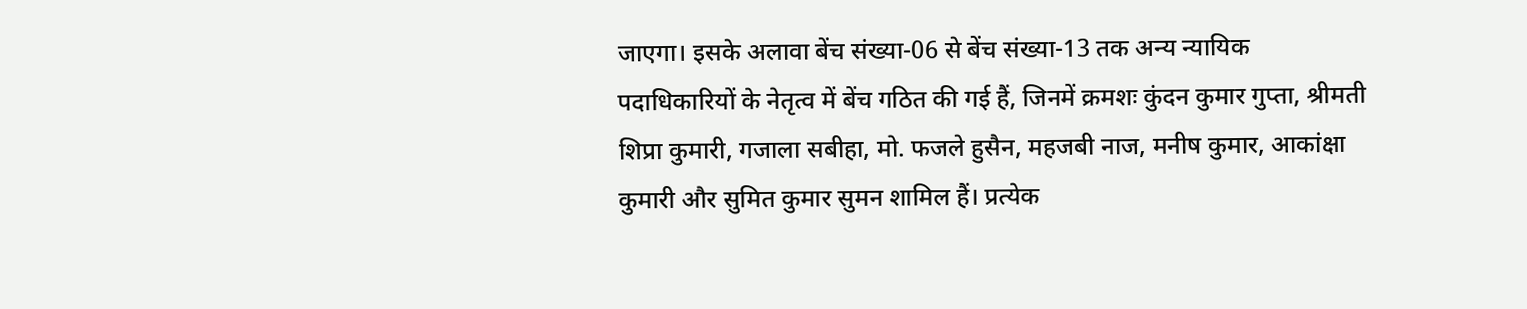जाएगा। इसके अलावा बेंच संख्या-06 से बेंच संख्या-13 तक अन्य न्यायिक पदाधिकारियों के नेतृत्व में बेंच गठित की गई हैं, जिनमें क्रमशः कुंदन कुमार गुप्ता, श्रीमती शिप्रा कुमारी, गजाला सबीहा, मो. फजले हुसैन, महजबी नाज, मनीष कुमार, आकांक्षा कुमारी और सुमित कुमार सुमन शामिल हैं। प्रत्येक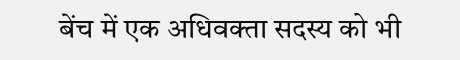बेंच में एक अधिवक्ता सदस्य को भी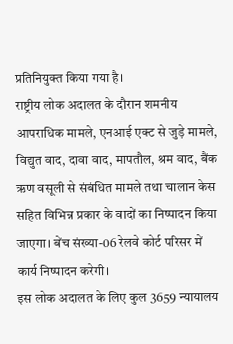प्रतिनियुक्त किया गया है।
राष्ट्रीय लोक अदालत के दौरान शमनीय आपराधिक मामले, एनआई एक्ट से जुड़े मामले, विद्युत वाद, दावा वाद, मापतौल, श्रम वाद, बैंक ऋण वसूली से संबंधित मामले तथा चालान केस सहित विभिन्न प्रकार के वादों का निष्पादन किया जाएगा। बेंच संख्या-06 रेलवे कोर्ट परिसर में कार्य निष्पादन करेगी।
इस लोक अदालत के लिए कुल 3659 न्यायालय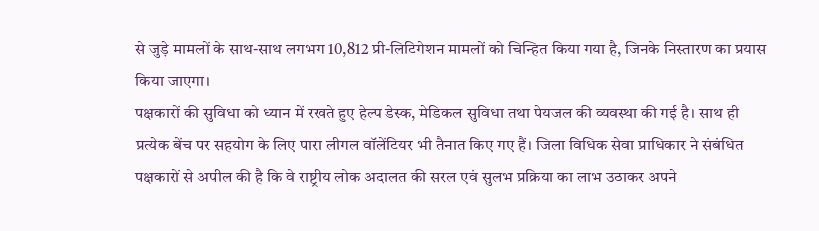से जुड़े मामलों के साथ-साथ लगभग 10,812 प्री-लिटिगेशन मामलों को चिन्हित किया गया है, जिनके निस्तारण का प्रयास किया जाएगा।
पक्षकारों की सुविधा को ध्यान में रखते हुए हेल्प डेस्क, मेडिकल सुविधा तथा पेयजल की व्यवस्था की गई है। साथ ही प्रत्येक बेंच पर सहयोग के लिए पारा लीगल वॉलेंटियर भी तैनात किए गए हैं। जिला विधिक सेवा प्राधिकार ने संबंधित पक्षकारों से अपील की है कि वे राष्ट्रीय लोक अदालत की सरल एवं सुलभ प्रक्रिया का लाभ उठाकर अपने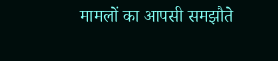मामलों का आपसी समझौते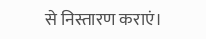से निस्तारण कराएं।